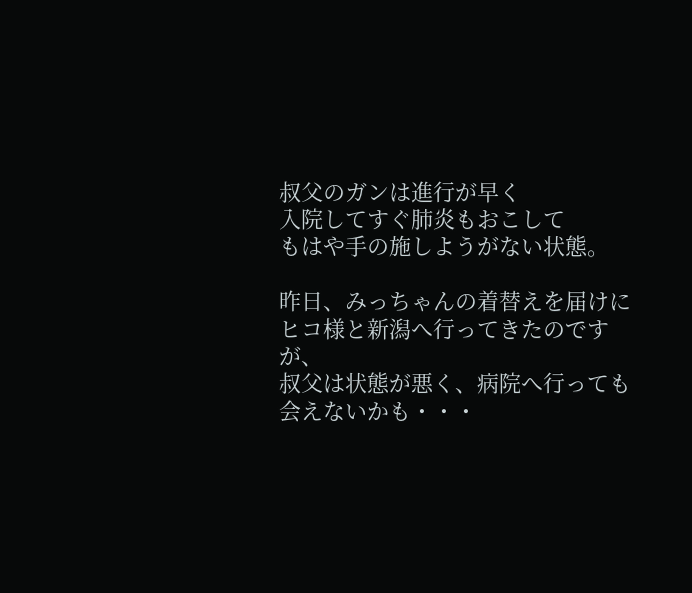叔父のガンは進行が早く
入院してすぐ肺炎もおこして
もはや手の施しようがない状態。

昨日、みっちゃんの着替えを届けに
ヒコ様と新潟へ行ってきたのですが、
叔父は状態が悪く、病院へ行っても
会えないかも・・・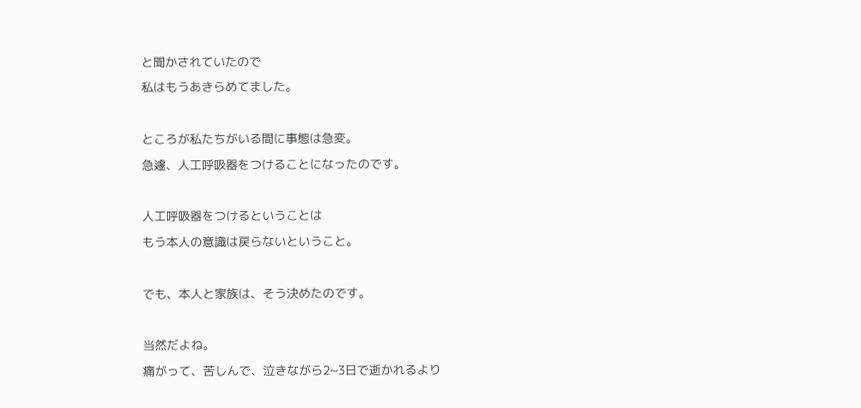と聞かされていたので
私はもうあきらめてました。

ところが私たちがいる間に事態は急変。
急遽、人工呼吸器をつけることになったのです。

人工呼吸器をつけるということは
もう本人の意識は戻らないということ。

でも、本人と家族は、そう決めたのです。

当然だよね。
痛がって、苦しんで、泣きながら2~3日で逝かれるより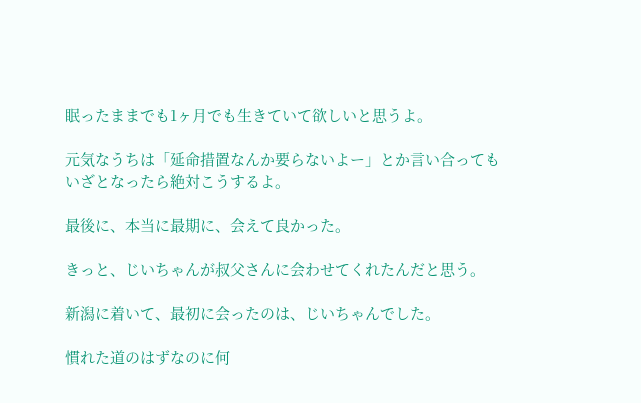眠ったままでも1ヶ月でも生きていて欲しいと思うよ。

元気なうちは「延命措置なんか要らないよー」とか言い合っても
いざとなったら絶対こうするよ。

最後に、本当に最期に、会えて良かった。

きっと、じいちゃんが叔父さんに会わせてくれたんだと思う。

新潟に着いて、最初に会ったのは、じいちゃんでした。

慣れた道のはずなのに何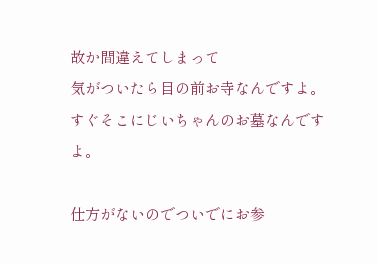故か間違えてしまって
気がついたら目の前お寺なんですよ。
すぐそこにじいちゃんのお墓なんですよ。

仕方がないのでついでにお参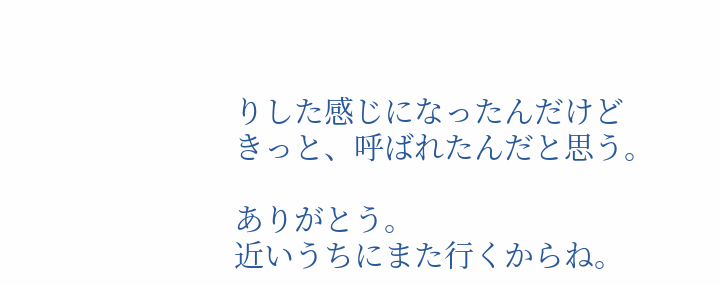りした感じになったんだけど
きっと、呼ばれたんだと思う。

ありがとう。
近いうちにまた行くからね。